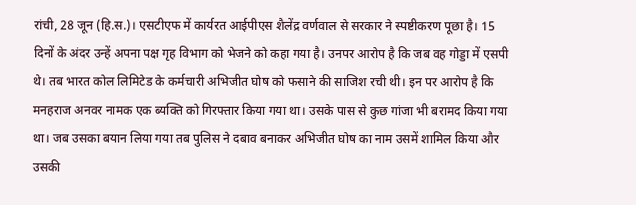रांची, 28 जून (हि.स.)। एसटीएफ में कार्यरत आईपीएस शैलेंद्र वर्णवाल से सरकार ने स्पष्टीकरण पूछा है। 15 दिनों के अंदर उन्हें अपना पक्ष गृह विभाग को भेजने को कहा गया है। उनपर आरोप है कि जब वह गोड्डा में एसपी थे। तब भारत कोल लिमिटेड के कर्मचारी अभिजीत घोष को फसाने की साजिश रची थी। इन पर आरोप है कि मनहराज अनवर नामक एक ब्यक्ति को गिरफ्तार किया गया था। उसके पास से कुछ गांजा भी बरामद किया गया था। जब उसका बयान लिया गया तब पुलिस ने दबाव बनाकर अभिजीत घोष का नाम उसमें शामिल किया और उसकी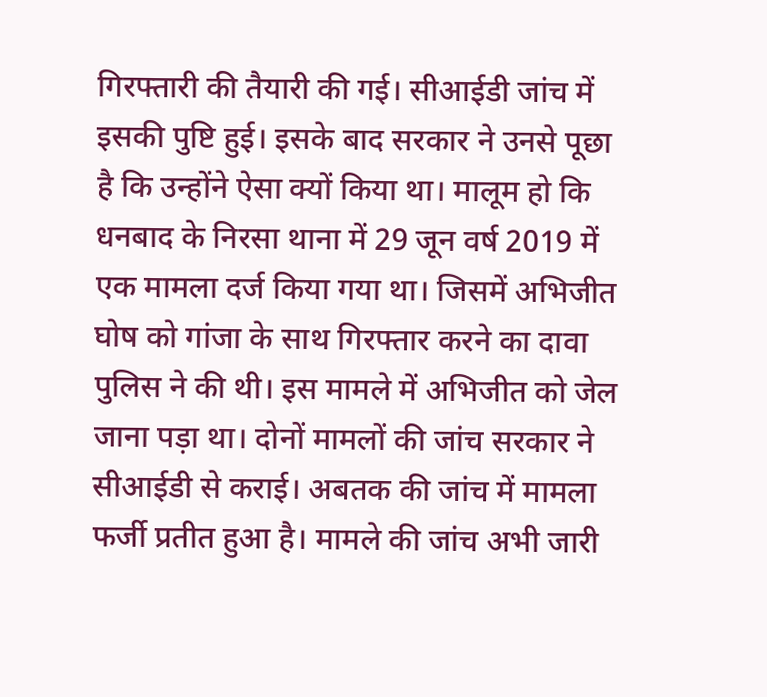गिरफ्तारी की तैयारी की गई। सीआईडी जांच में इसकी पुष्टि हुई। इसके बाद सरकार ने उनसे पूछा है कि उन्होंने ऐसा क्यों किया था। मालूम हो कि धनबाद के निरसा थाना में 29 जून वर्ष 2019 में एक मामला दर्ज किया गया था। जिसमें अभिजीत घोष को गांजा के साथ गिरफ्तार करने का दावा पुलिस ने की थी। इस मामले में अभिजीत को जेल जाना पड़ा था। दोनों मामलों की जांच सरकार ने सीआईडी से कराई। अबतक की जांच में मामला फर्जी प्रतीत हुआ है। मामले की जांच अभी जारी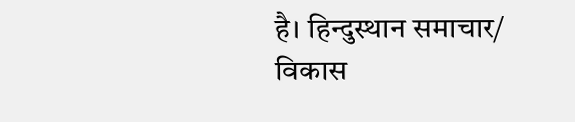है। हिन्दुस्थान समाचार/ विकास